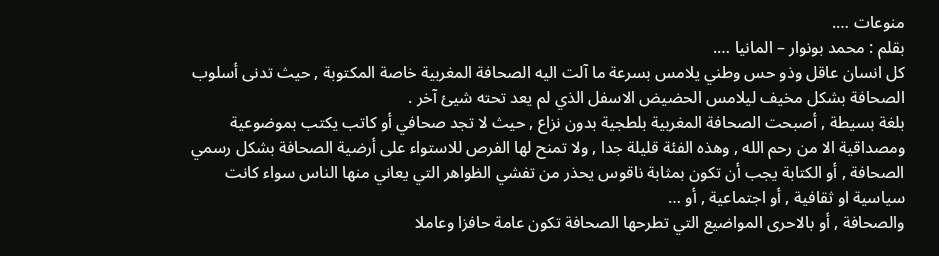منوعات ….
بقلم : محمد بونوار – المانيا ….
كل انسان عاقل وذو حس وطني يلامس بسرعة ما آلت اليه الصحافة المغربية خاصة المكتوبة , حيث تدنى أسلوب الصحافة بشكل مخيف ليلامس الحضيض الاسفل الذي لم يعد تحته شيئ آخر .
بلغة بسيطة , أصبحت الصحافة المغربية بلطجية بدون نزاع , حيث لا تجد صحافي أو كاتب يكتب بموضوعية ومصداقية الا من رحم الله , وهذه الفئة قليلة جدا , ولا تمنح لها الفرص للاستواء على أرضية الصحافة بشكل رسمي
الصحافة , أو الكتابة يجب أن تكون بمثابة ناقوس يحذر من تفشي الظواهر التي يعاني منها الناس سواء كانت سياسية او ثقافية , أو اجتماعية , أو …
والصحافة , أو بالاحرى المواضيع التي تطرحها الصحافة تكون عامة حافزا وعاملا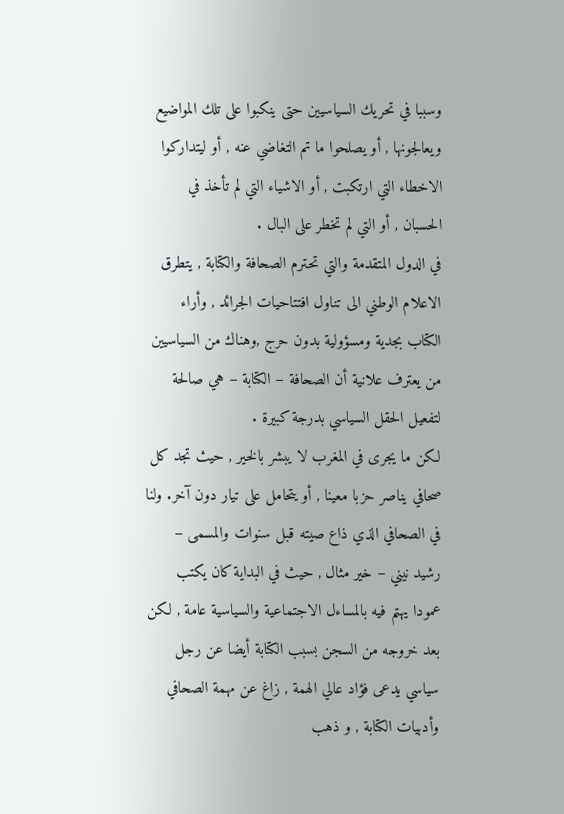وسببا في تحريك السياسيين حتى ينكبوا على تلك المواضيع ويعالجونها , أو يصلحوا ما تم التغاضي عنه , أو ليتداركوا الاخطاء التي ارتكبت , أو الاشياء التي لم تأخذ في الحسبان , أو التي لم تخطر على البال .
في الدول المتقدمة والتي تحترم الصحافة والكتابة , يتطرق الاعلام الوطني الى تناول افتتاحيات الجرائد , وأراء الكتاب بجدية ومسؤولية بدون حرج ,وهناك من السياسيين من يعترف علانية أن الصحافة – الكتابة – هي صالحة لتفعيل الحقل السياسي بدرجة كبيرة .
لكن ما يجرى في المغرب لا يبشر بالخير , حيث تجد كل صحافي يناصر حزبا معينا , أو يتحامل على تيار دون آخر. ولنا في الصحافي الذي ذاع صيته قبل سنوات والمسمى – رشيد نيني – خير مثال , حيث في البداية كان يكتب عمودا يهتم فيه بالمساءل الاجتماعية والسياسية عامة , لكن بعد خروجه من السجن بسبب الكتابة أيضا عن رجل سياسي يدعى فؤاد عالي الهمة , زاغ عن مهمة الصحافي وأدبيات الكتابة , و ذهب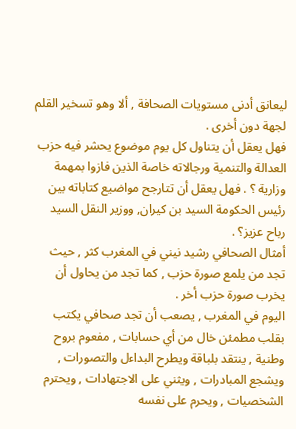ليعانق أدنى مستويات الصحافة , ألا وهو تسخير القلم لجهة دون أخرى .
فهل يعقل أن يتناول كل يوم موضوع يحشر فيه حزب العدالة والتنمية ورجالاته خاصة الذين فازوا بمهمة وزارية ؟ . فهل يعقل أن تتارجح مواضيع كتاباته بين رئيس الحكومة السيد بن كيران, ووزير النقل السيد رباح عزيز؟ .
أمثال الصحافي رشيد نيني في المغرب كثر , حيث تجد من يلمع صورة حزب , كما تجد من يحاول أن يخرب صورة حزب أخر .
اليوم في المغرب , يصعب أن تجد صحافي يكتب بقلب مطمئن خال من أي حسابات , مفعوم بروح وطنية , ينتقد بلباقة ويطرح البداءل والتصورات , ويشجع المبادرات , ويثني على الاجتهادات , ويحترم الشخصيات , ويحرم على نفسه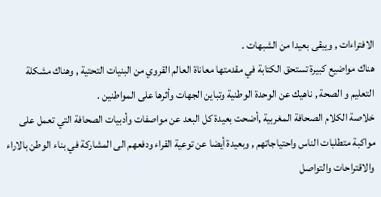الافتراءات , ويبقى بعيدا من الشبهات .
هناك مواضيع كبيرة تستحق الكتابة في مقدمتها معاناة العالم القروي من البنيات التحتية , وهناك مشكلة التعليم و الصحة , ناهيك عن الوحدة الوطنية وتباين الجهات وأثرها على المواطنين .
خلاصة الكلام الصحافة المغربية ,أضحت بعيدة كل البعد عن مواصفات وأدبيات الصحافة التي تعمل على مواكبة متطلبات الناس واحتياجاتهم , وبعيدة أيضا عن توعية القراء ودفعهم الى المشاركة في بناء الوطن بالاراء والاقتراحات والتواصل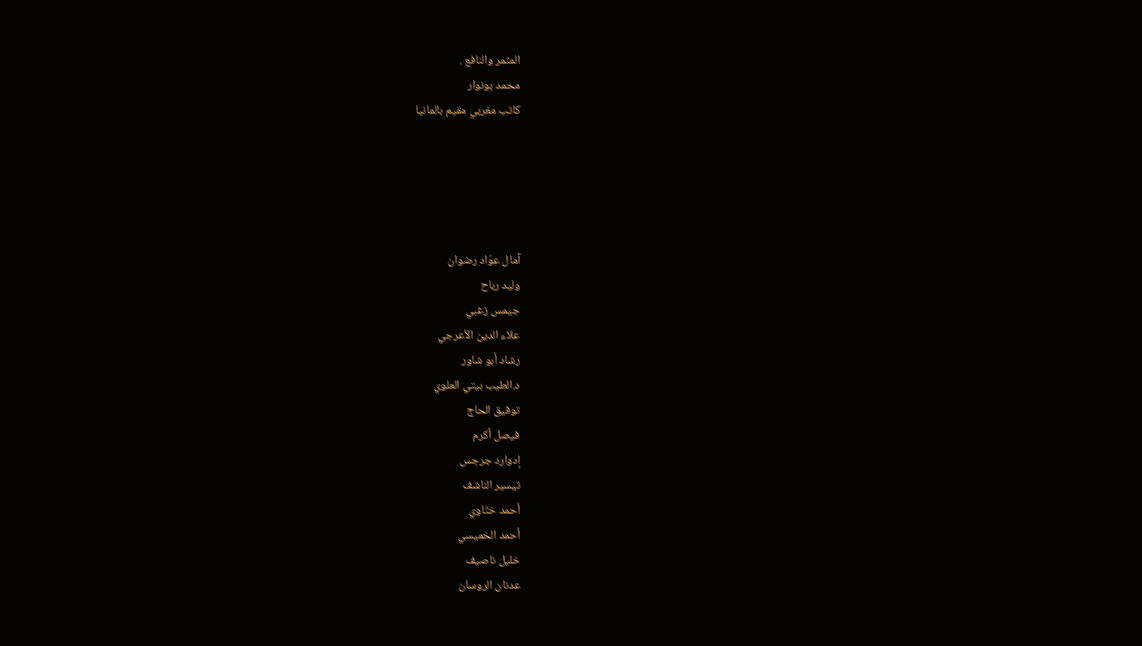المثمر والنافع .
محمد بونوار
كاتب مغربي مقيم بالمانيا





آمال عوّاد رضوان
وليد رباح
جيمس زغبي
علاء الدين الأعرجي
رشاد أبو شاور
د.الطيب بيتي العلوي
توفيق الحاج
فيصل أكرم
إدوارد جرجس
تيسير الناشف
أحمد ختّاوي
أحمد الخميسي
خليل ناصيف
عدنان الروسان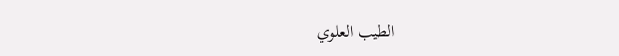الطيب العلوي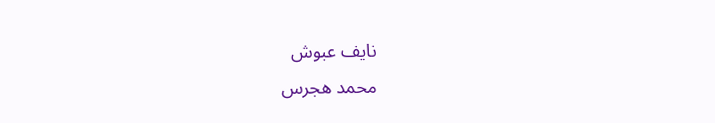نايف عبوش
محمد هجرس